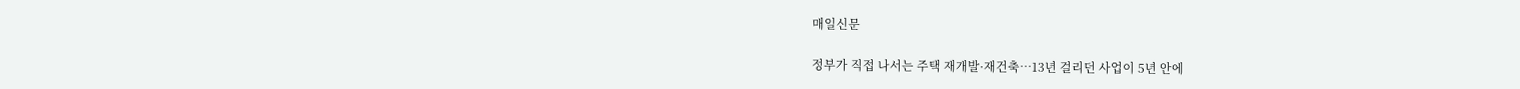매일신문

정부가 직접 나서는 주택 재개발·재건축…13년 걸리던 사업이 5년 안에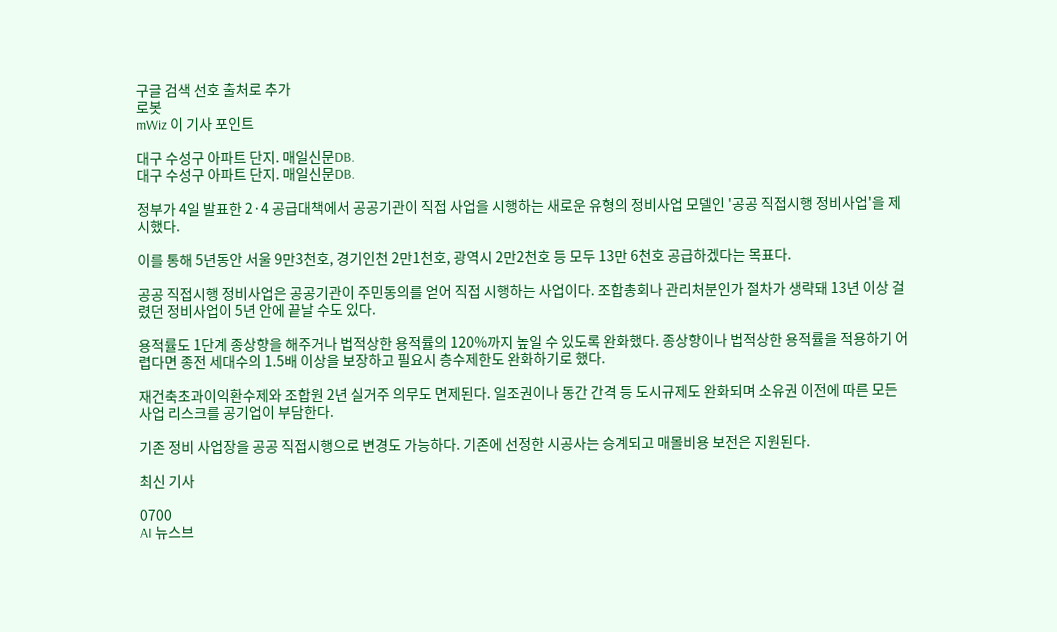구글 검색 선호 출처로 추가
로봇
mWiz 이 기사 포인트

대구 수성구 아파트 단지. 매일신문DB.
대구 수성구 아파트 단지. 매일신문DB.

정부가 4일 발표한 2·4 공급대책에서 공공기관이 직접 사업을 시행하는 새로운 유형의 정비사업 모델인 '공공 직접시행 정비사업'을 제시했다.

이를 통해 5년동안 서울 9만3천호, 경기인천 2만1천호, 광역시 2만2천호 등 모두 13만 6천호 공급하겠다는 목표다.

공공 직접시행 정비사업은 공공기관이 주민동의를 얻어 직접 시행하는 사업이다. 조합총회나 관리처분인가 절차가 생략돼 13년 이상 걸렸던 정비사업이 5년 안에 끝날 수도 있다.

용적률도 1단계 종상향을 해주거나 법적상한 용적률의 120%까지 높일 수 있도록 완화했다. 종상향이나 법적상한 용적률을 적용하기 어렵다면 종전 세대수의 1.5배 이상을 보장하고 필요시 층수제한도 완화하기로 했다.

재건축초과이익환수제와 조합원 2년 실거주 의무도 면제된다. 일조권이나 동간 간격 등 도시규제도 완화되며 소유권 이전에 따른 모든 사업 리스크를 공기업이 부담한다.

기존 정비 사업장을 공공 직접시행으로 변경도 가능하다. 기존에 선정한 시공사는 승계되고 매몰비용 보전은 지원된다.

최신 기사

0700
AI 뉴스브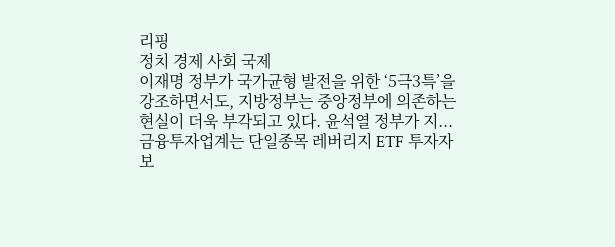리핑
정치 경제 사회 국제
이재명 정부가 국가균형 발전을 위한 ‘5극3특’을 강조하면서도, 지방정부는 중앙정부에 의존하는 현실이 더욱 부각되고 있다. 윤석열 정부가 지...
금융투자업계는 단일종목 레버리지 ETF 투자자 보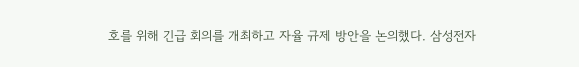호를 위해 긴급 회의를 개최하고 자율 규제 방안을 논의했다. 삼성전자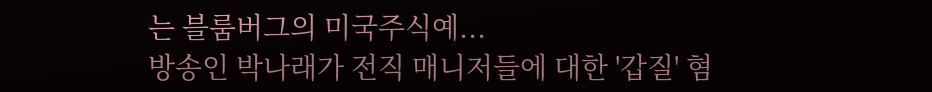는 블룸버그의 미국주식예...
방송인 박나래가 전직 매니저들에 대한 '갑질' 혐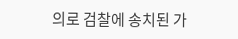의로 검찰에 송치된 가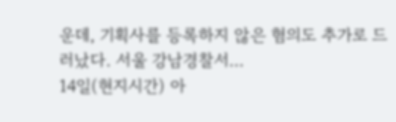운데, 기획사를 등록하지 않은 혐의도 추가로 드러났다. 서울 강남경찰서...
14일(현지시간) 아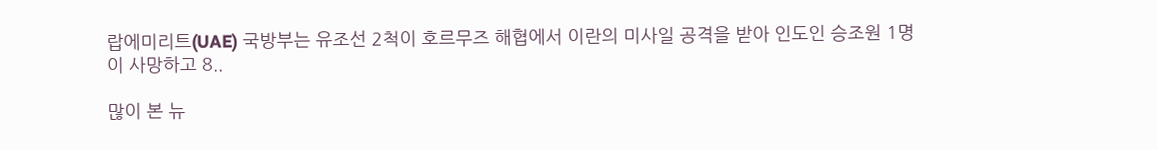랍에미리트(UAE) 국방부는 유조선 2척이 호르무즈 해협에서 이란의 미사일 공격을 받아 인도인 승조원 1명이 사망하고 8..

많이 본 뉴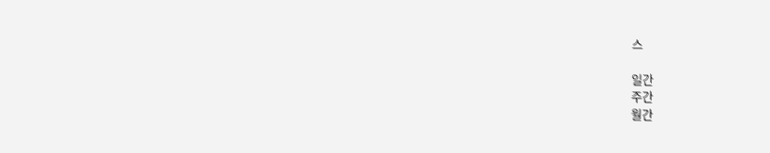스

일간
주간
월간